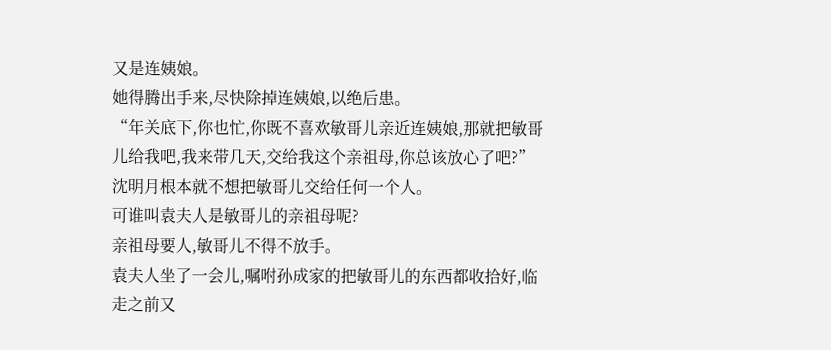又是连姨娘。
她得腾出手来,尽快除掉连姨娘,以绝后患。
“年关底下,你也忙,你既不喜欢敏哥儿亲近连姨娘,那就把敏哥儿给我吧,我来带几天,交给我这个亲祖母,你总该放心了吧?”
沈明月根本就不想把敏哥儿交给任何一个人。
可谁叫袁夫人是敏哥儿的亲祖母呢?
亲祖母要人,敏哥儿不得不放手。
袁夫人坐了一会儿,嘱咐孙成家的把敏哥儿的东西都收拾好,临走之前又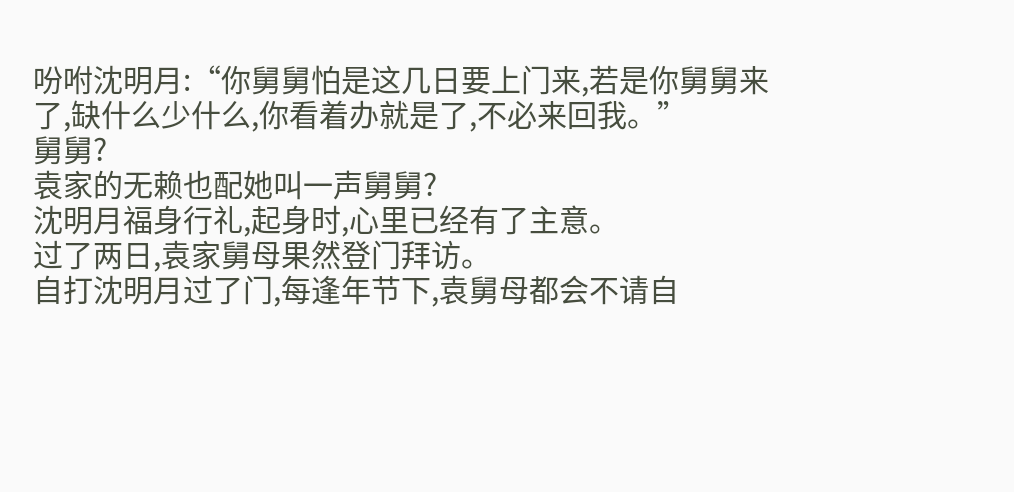吩咐沈明月:“你舅舅怕是这几日要上门来,若是你舅舅来了,缺什么少什么,你看着办就是了,不必来回我。”
舅舅?
袁家的无赖也配她叫一声舅舅?
沈明月福身行礼,起身时,心里已经有了主意。
过了两日,袁家舅母果然登门拜访。
自打沈明月过了门,每逢年节下,袁舅母都会不请自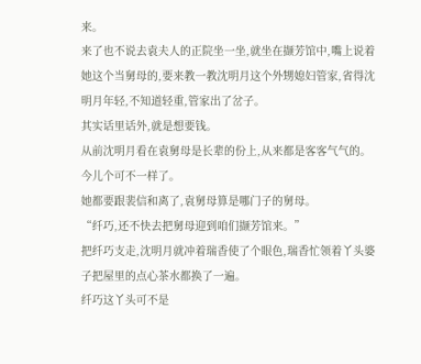来。
来了也不说去袁夫人的正院坐一坐,就坐在撷芳馆中,嘴上说着她这个当舅母的,要来教一教沈明月这个外甥媳妇管家,省得沈明月年轻,不知道轻重,管家出了岔子。
其实话里话外,就是想要钱。
从前沈明月看在袁舅母是长辈的份上,从来都是客客气气的。
今儿个可不一样了。
她都要跟裴信和离了,袁舅母算是哪门子的舅母。
“纤巧,还不快去把舅母迎到咱们撷芳馆来。”
把纤巧支走,沈明月就冲着瑞香使了个眼色,瑞香忙领着丫头婆子把屋里的点心茶水都换了一遍。
纤巧这丫头可不是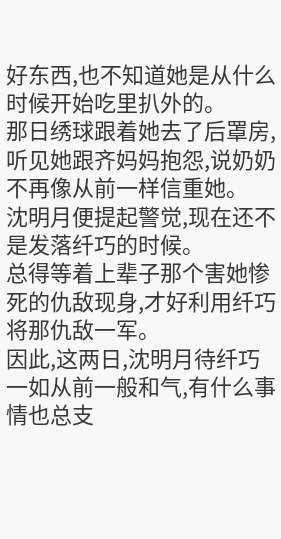好东西,也不知道她是从什么时候开始吃里扒外的。
那日绣球跟着她去了后罩房,听见她跟齐妈妈抱怨,说奶奶不再像从前一样信重她。
沈明月便提起警觉,现在还不是发落纤巧的时候。
总得等着上辈子那个害她惨死的仇敌现身,才好利用纤巧将那仇敌一军。
因此,这两日,沈明月待纤巧一如从前一般和气,有什么事情也总支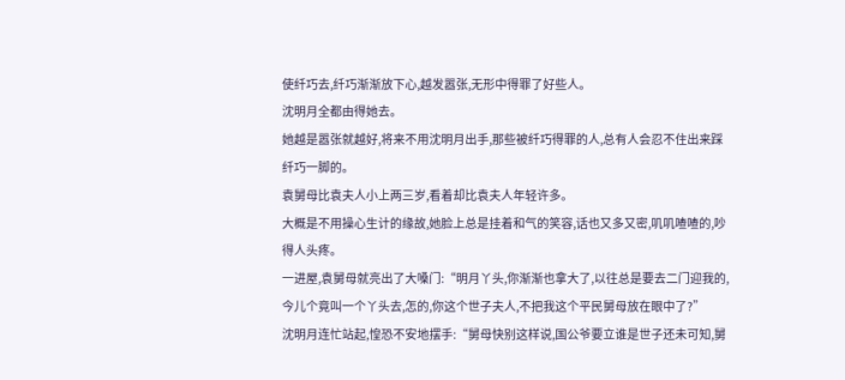使纤巧去,纤巧渐渐放下心,越发嚣张,无形中得罪了好些人。
沈明月全都由得她去。
她越是嚣张就越好,将来不用沈明月出手,那些被纤巧得罪的人,总有人会忍不住出来踩纤巧一脚的。
袁舅母比袁夫人小上两三岁,看着却比袁夫人年轻许多。
大概是不用操心生计的缘故,她脸上总是挂着和气的笑容,话也又多又密,叽叽喳喳的,吵得人头疼。
一进屋,袁舅母就亮出了大嗓门:“明月丫头,你渐渐也拿大了,以往总是要去二门迎我的,今儿个竟叫一个丫头去,怎的,你这个世子夫人,不把我这个平民舅母放在眼中了?”
沈明月连忙站起,惶恐不安地摆手:“舅母快别这样说,国公爷要立谁是世子还未可知,舅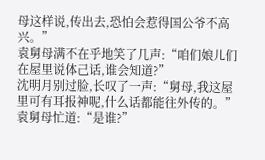母这样说,传出去,恐怕会惹得国公爷不高兴。”
袁舅母满不在乎地笑了几声:“咱们娘儿们在屋里说体己话,谁会知道?”
沈明月别过脸,长叹了一声:“舅母,我这屋里可有耳报神呢,什么话都能往外传的。”
袁舅母忙道:“是谁?”